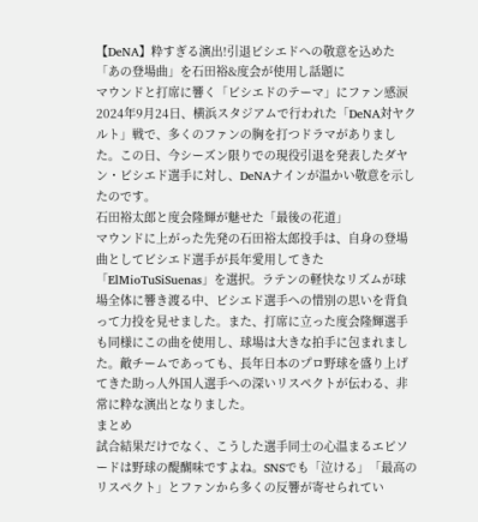【DeNA】粋すぎる演出!引退ビシエドへの敬意を込めた「あの登場曲」を石田裕&度会が使用し話題に
マウンドと打席に響く「ビシエドのテーマ」にファン感涙
2024年9月24日、横浜スタジアムで行われた「DeNA対ヤクルト」戦で、多くのファンの胸を打つドラマがありました。この日、今シーズン限りでの現役引退を発表したダヤン・ビシエド選手に対し、DeNAナインが温かい敬意を示したのです。
石田裕太郎と度会隆輝が魅せた「最後の花道」
マウンドに上がった先発の石田裕太郎投手は、自身の登場曲としてビシエド選手が長年愛用してきた「ElMioTuSiSuenas」を選択。ラテンの軽快なリズムが球場全体に響き渡る中、ビシエド選手への惜別の思いを背負って力投を見せました。また、打席に立った度会隆輝選手も同様にこの曲を使用し、球場は大きな拍手に包まれました。敵チームであっても、長年日本のプロ野球を盛り上げてきた助っ人外国人選手への深いリスペクトが伝わる、非常に粋な演出となりました。
まとめ
試合結果だけでなく、こうした選手同士の心温まるエピソードは野球の醍醐味ですよね。SNSでも「泣ける」「最高のリスペクト」とファンから多くの反響が寄せられてい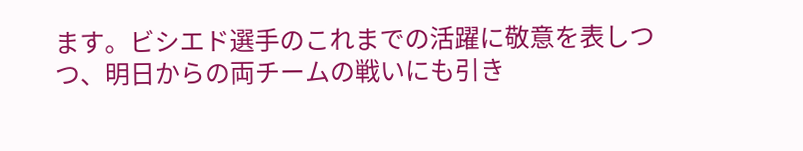ます。ビシエド選手のこれまでの活躍に敬意を表しつつ、明日からの両チームの戦いにも引き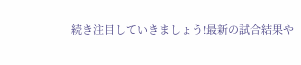続き注目していきましょう!最新の試合結果や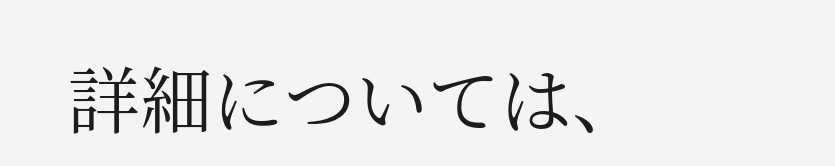詳細については、